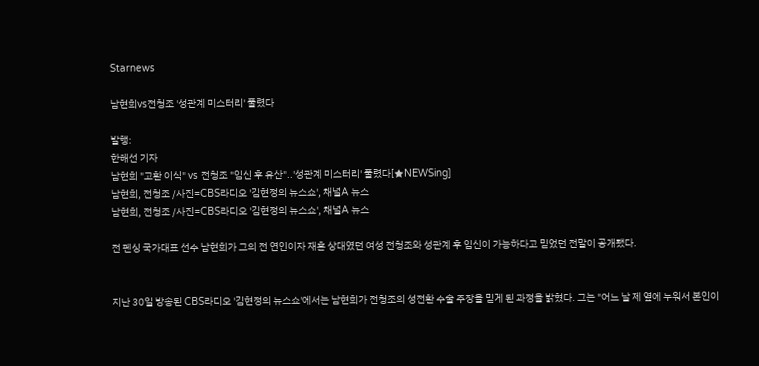Starnews

남현희vs전청조 '성관계 미스터리' 풀렸다

발행:
한해선 기자
남현희 "고환 이식" vs 전청조 "임신 후 유산"..'성관계 미스터리' 풀렸다[★NEWSing]
남현희, 전청조 /사진=CBS라디오 '김현정의 뉴스쇼', 채널A 뉴스
남현희, 전청조 /사진=CBS라디오 '김현정의 뉴스쇼', 채널A 뉴스

전 펜싱 국가대표 선수 남현희가 그의 전 연인이자 재혼 상대였던 여성 전청조와 성관계 후 임신이 가능하다고 믿었던 전말이 공개됐다.


지난 30일 방송된 CBS라디오 '김현정의 뉴스쇼'에서는 남현희가 전청조의 성전환 수술 주장을 믿게 된 과정을 밝혔다. 그는 "어느 날 제 옆에 누워서 본인이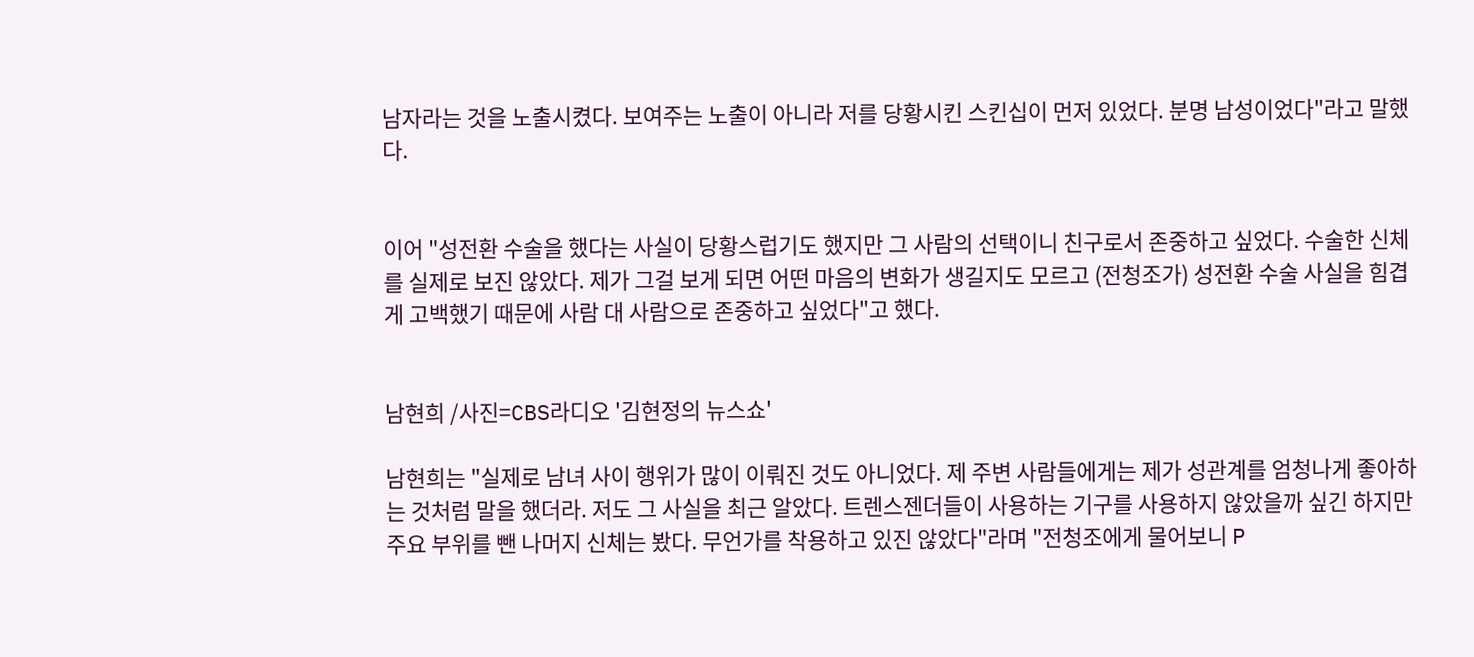남자라는 것을 노출시켰다. 보여주는 노출이 아니라 저를 당황시킨 스킨십이 먼저 있었다. 분명 남성이었다"라고 말했다.


이어 "성전환 수술을 했다는 사실이 당황스럽기도 했지만 그 사람의 선택이니 친구로서 존중하고 싶었다. 수술한 신체를 실제로 보진 않았다. 제가 그걸 보게 되면 어떤 마음의 변화가 생길지도 모르고 (전청조가) 성전환 수술 사실을 힘겹게 고백했기 때문에 사람 대 사람으로 존중하고 싶었다"고 했다.


남현희 /사진=CBS라디오 '김현정의 뉴스쇼'

남현희는 "실제로 남녀 사이 행위가 많이 이뤄진 것도 아니었다. 제 주변 사람들에게는 제가 성관계를 엄청나게 좋아하는 것처럼 말을 했더라. 저도 그 사실을 최근 알았다. 트렌스젠더들이 사용하는 기구를 사용하지 않았을까 싶긴 하지만 주요 부위를 뺀 나머지 신체는 봤다. 무언가를 착용하고 있진 않았다"라며 "전청조에게 물어보니 P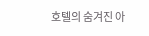호텔의 숨겨진 아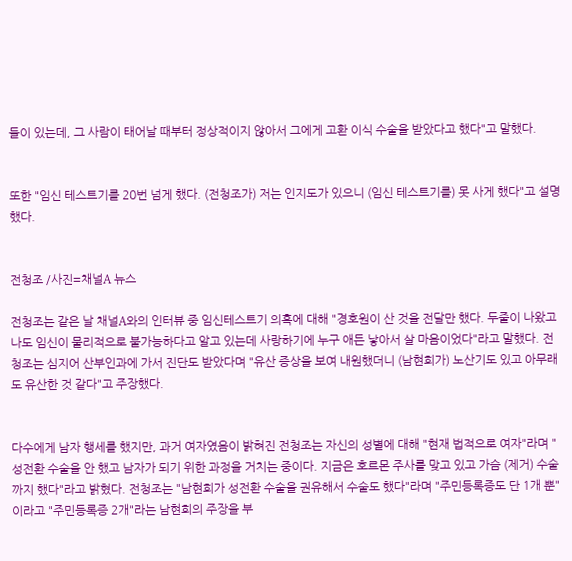들이 있는데, 그 사람이 태어날 때부터 정상적이지 않아서 그에게 고환 이식 수술을 받았다고 했다"고 말했다.


또한 "임신 테스트기를 20번 넘게 했다. (전청조가) 저는 인지도가 있으니 (임신 테스트기를) 못 사게 했다"고 설명했다.


전청조 /사진=채널A 뉴스

전청조는 같은 날 채널A와의 인터뷰 중 임신테스트기 의혹에 대해 "경호원이 산 것을 전달만 했다. 두줄이 나왔고 나도 임신이 물리적으로 불가능하다고 알고 있는데 사랑하기에 누구 애든 낳아서 살 마음이었다"라고 말했다. 전청조는 심지어 산부인과에 가서 진단도 받았다며 "유산 증상을 보여 내원했더니 (남현희가) 노산기도 있고 아무래도 유산한 것 같다"고 주장했다.


다수에게 남자 행세를 했지만, 과거 여자였음이 밝혀진 전청조는 자신의 성별에 대해 "현재 법적으로 여자"라며 "성전환 수술을 안 했고 남자가 되기 위한 과정을 거치는 중이다. 지금은 호르몬 주사를 맞고 있고 가슴 (제거) 수술까지 했다"라고 밝혔다. 전청조는 "남현희가 성전환 수술을 권유해서 수술도 했다"라며 "주민등록증도 단 1개 뿐"이라고 "주민등록증 2개"라는 남현희의 주장을 부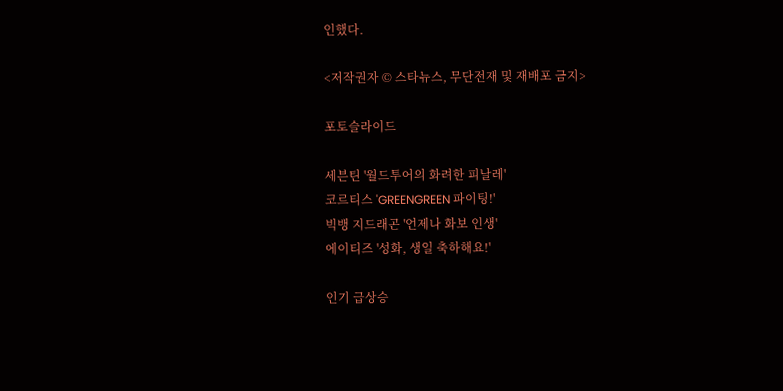인했다.

<저작권자 © 스타뉴스, 무단전재 및 재배포 금지>

포토슬라이드

세븐틴 '월드투어의 화려한 피날레'
코르티스 'GREENGREEN 파이팅!'
빅뱅 지드래곤 '언제나 화보 인생'
에이티즈 '성화, 생일 축하해요!'

인기 급상승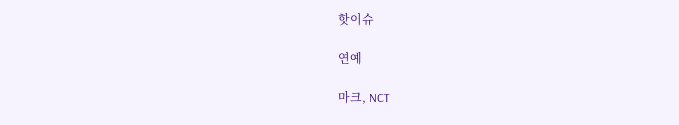핫이슈

연예

마크, NCT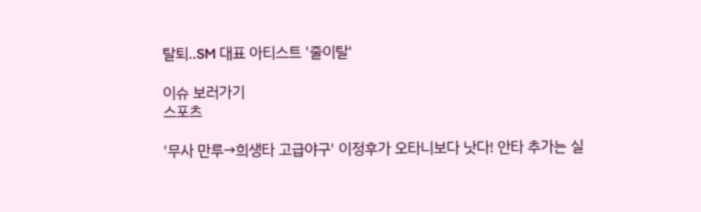탈퇴..SM 대표 아티스트 '줄이탈'

이슈 보러가기
스포츠

'무사 만루→희생타 고급야구' 이정후가 오타니보다 낫다! 안타 추가는 실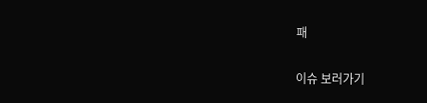패

이슈 보러가기